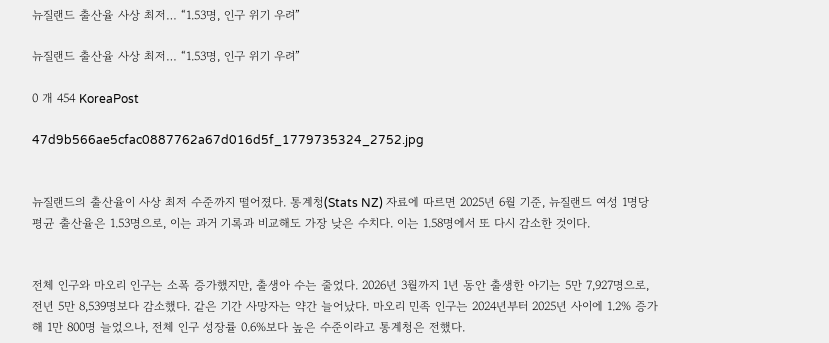뉴질랜드 출산율 사상 최저… “1.53명, 인구 위기 우려”

뉴질랜드 출산율 사상 최저… “1.53명, 인구 위기 우려”

0 개 454 KoreaPost

47d9b566ae5cfac0887762a67d016d5f_1779735324_2752.jpg


뉴질랜드의 출산율이 사상 최저 수준까지 떨어졌다. 통계청(Stats NZ) 자료에 따르면 2025년 6월 기준, 뉴질랜드 여성 1명당 평균 출산율은 1.53명으로, 이는 과거 기록과 비교해도 가장 낮은 수치다. 이는 1.58명에서 또 다시 감소한 것이다.


전체 인구와 마오리 인구는 소폭 증가했지만, 출생아 수는 줄었다. 2026년 3월까지 1년 동안 출생한 아기는 5만 7,927명으로, 전년 5만 8,539명보다 감소했다. 같은 기간 사망자는 약간 늘어났다. 마오리 민족 인구는 2024년부터 2025년 사이에 1.2% 증가해 1만 800명 늘었으나, 전체 인구 성장률 0.6%보다 높은 수준이라고 통계청은 전했다.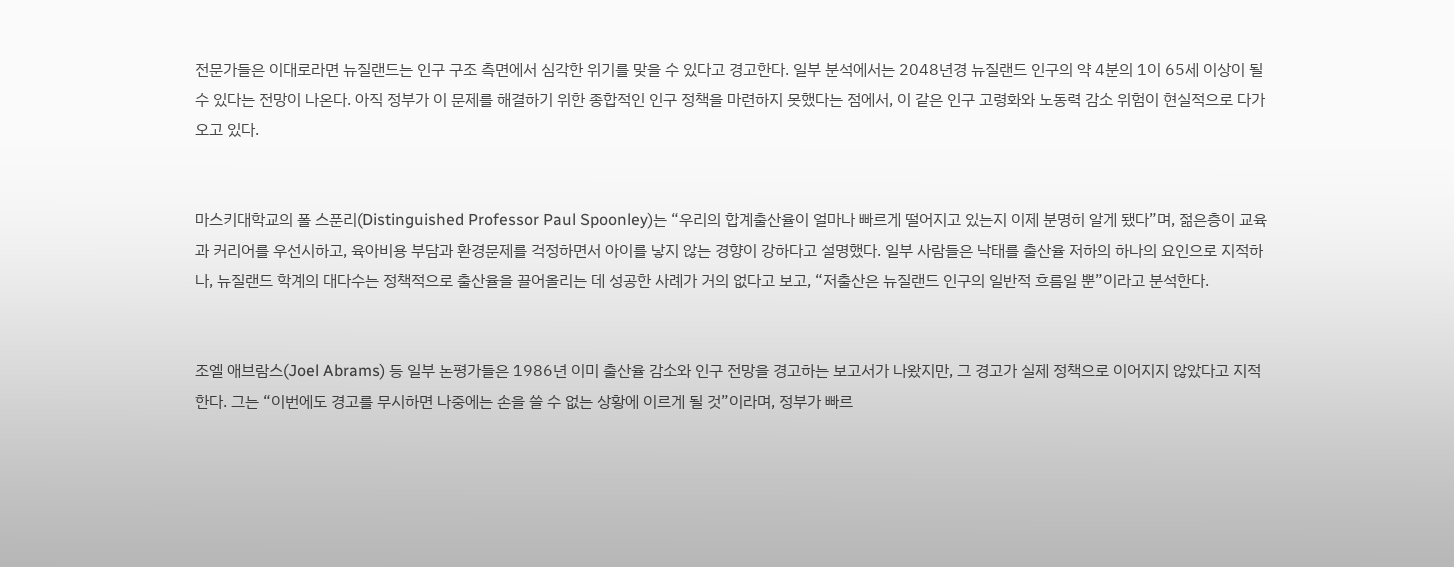전문가들은 이대로라면 뉴질랜드는 인구 구조 측면에서 심각한 위기를 맞을 수 있다고 경고한다. 일부 분석에서는 2048년경 뉴질랜드 인구의 약 4분의 1이 65세 이상이 될 수 있다는 전망이 나온다. 아직 정부가 이 문제를 해결하기 위한 종합적인 인구 정책을 마련하지 못했다는 점에서, 이 같은 인구 고령화와 노동력 감소 위험이 현실적으로 다가오고 있다.


마스키대학교의 폴 스푼리(Distinguished Professor Paul Spoonley)는 “우리의 합계출산율이 얼마나 빠르게 떨어지고 있는지 이제 분명히 알게 됐다”며, 젊은층이 교육과 커리어를 우선시하고, 육아비용 부담과 환경문제를 걱정하면서 아이를 낳지 않는 경향이 강하다고 설명했다. 일부 사람들은 낙태를 출산율 저하의 하나의 요인으로 지적하나, 뉴질랜드 학계의 대다수는 정책적으로 출산율을 끌어올리는 데 성공한 사례가 거의 없다고 보고, “저출산은 뉴질랜드 인구의 일반적 흐름일 뿐”이라고 분석한다.


조엘 애브람스(Joel Abrams) 등 일부 논평가들은 1986년 이미 출산율 감소와 인구 전망을 경고하는 보고서가 나왔지만, 그 경고가 실제 정책으로 이어지지 않았다고 지적한다. 그는 “이번에도 경고를 무시하면 나중에는 손을 쓸 수 없는 상황에 이르게 될 것”이라며, 정부가 빠르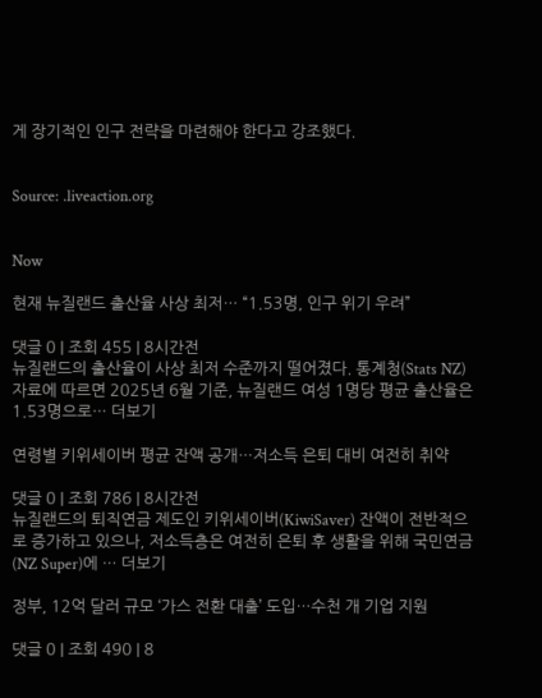게 장기적인 인구 전략을 마련해야 한다고 강조했다.


Source: .liveaction.org


Now

현재 뉴질랜드 출산율 사상 최저… “1.53명, 인구 위기 우려”

댓글 0 | 조회 455 | 8시간전
뉴질랜드의 출산율이 사상 최저 수준까지 떨어졌다. 통계청(Stats NZ) 자료에 따르면 2025년 6월 기준, 뉴질랜드 여성 1명당 평균 출산율은 1.53명으로… 더보기

연령별 키위세이버 평균 잔액 공개…저소득 은퇴 대비 여전히 취약

댓글 0 | 조회 786 | 8시간전
뉴질랜드의 퇴직연금 제도인 키위세이버(KiwiSaver) 잔액이 전반적으로 증가하고 있으나, 저소득층은 여전히 은퇴 후 생활을 위해 국민연금(NZ Super)에 … 더보기

정부, 12억 달러 규모 ‘가스 전환 대출’ 도입…수천 개 기업 지원

댓글 0 | 조회 490 | 8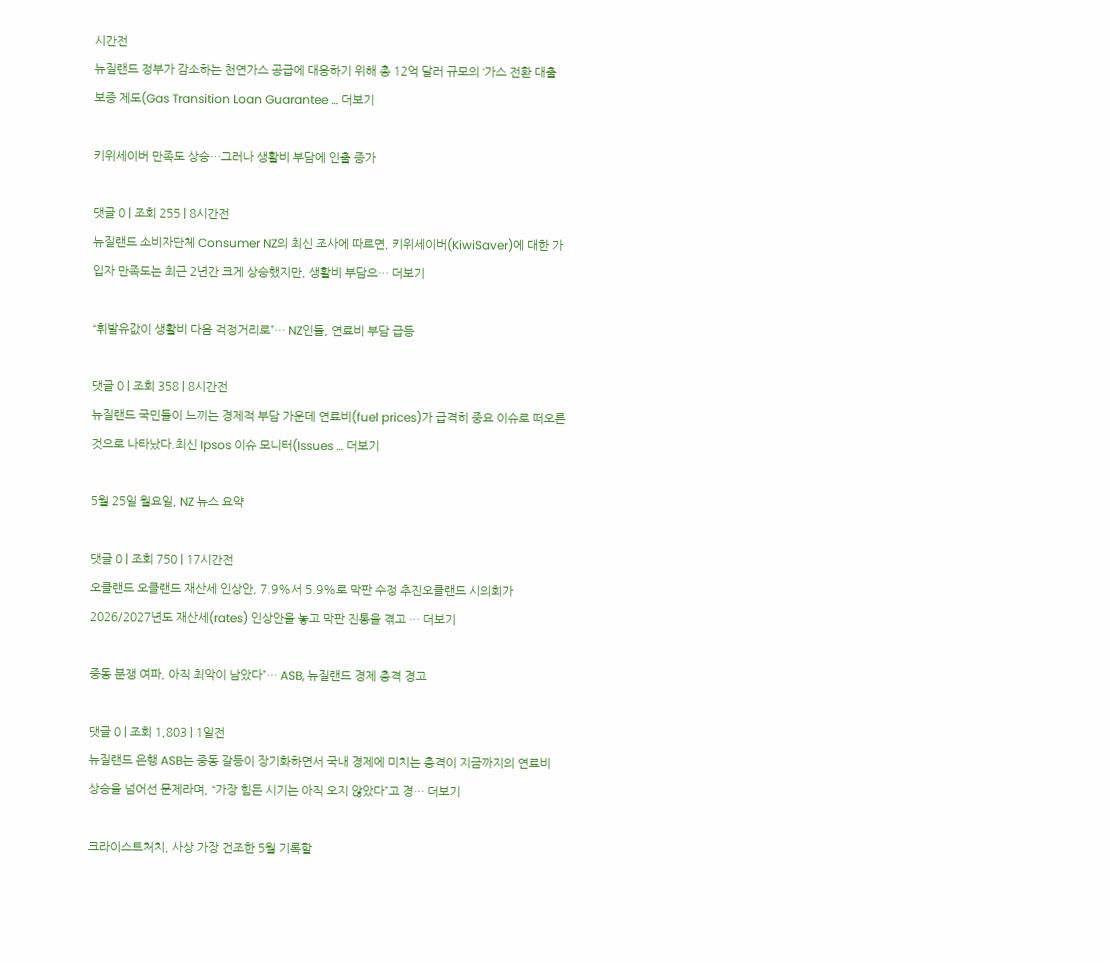시간전
뉴질랜드 정부가 감소하는 천연가스 공급에 대응하기 위해 총 12억 달러 규모의 ‘가스 전환 대출 보증 제도(Gas Transition Loan Guarantee … 더보기

키위세이버 만족도 상승…그러나 생활비 부담에 인출 증가

댓글 0 | 조회 255 | 8시간전
뉴질랜드 소비자단체 Consumer NZ의 최신 조사에 따르면, 키위세이버(KiwiSaver)에 대한 가입자 만족도는 최근 2년간 크게 상승했지만, 생활비 부담으… 더보기

“휘발유값이 생활비 다음 걱정거리로”… NZ인들, 연료비 부담 급등

댓글 0 | 조회 358 | 8시간전
뉴질랜드 국민들이 느끼는 경제적 부담 가운데 연료비(fuel prices)가 급격히 중요 이슈로 떠오른 것으로 나타났다.최신 Ipsos 이슈 모니터(Issues … 더보기

5월 25일 월요일, NZ 뉴스 요약

댓글 0 | 조회 750 | 17시간전
오클랜드 오클랜드 재산세 인상안, 7.9%서 5.9%로 막판 수정 추진오클랜드 시의회가 2026/2027년도 재산세(rates) 인상안을 놓고 막판 진통을 겪고 … 더보기

중동 분쟁 여파, 아직 최악이 남았다”… ASB, 뉴질랜드 경제 충격 경고

댓글 0 | 조회 1,803 | 1일전
뉴질랜드 은행 ASB는 중동 갈등이 장기화하면서 국내 경제에 미치는 충격이 지금까지의 연료비 상승을 넘어선 문제라며, “가장 힘든 시기는 아직 오지 않았다”고 경… 더보기

크라이스트처치, 사상 가장 건조한 5월 기록할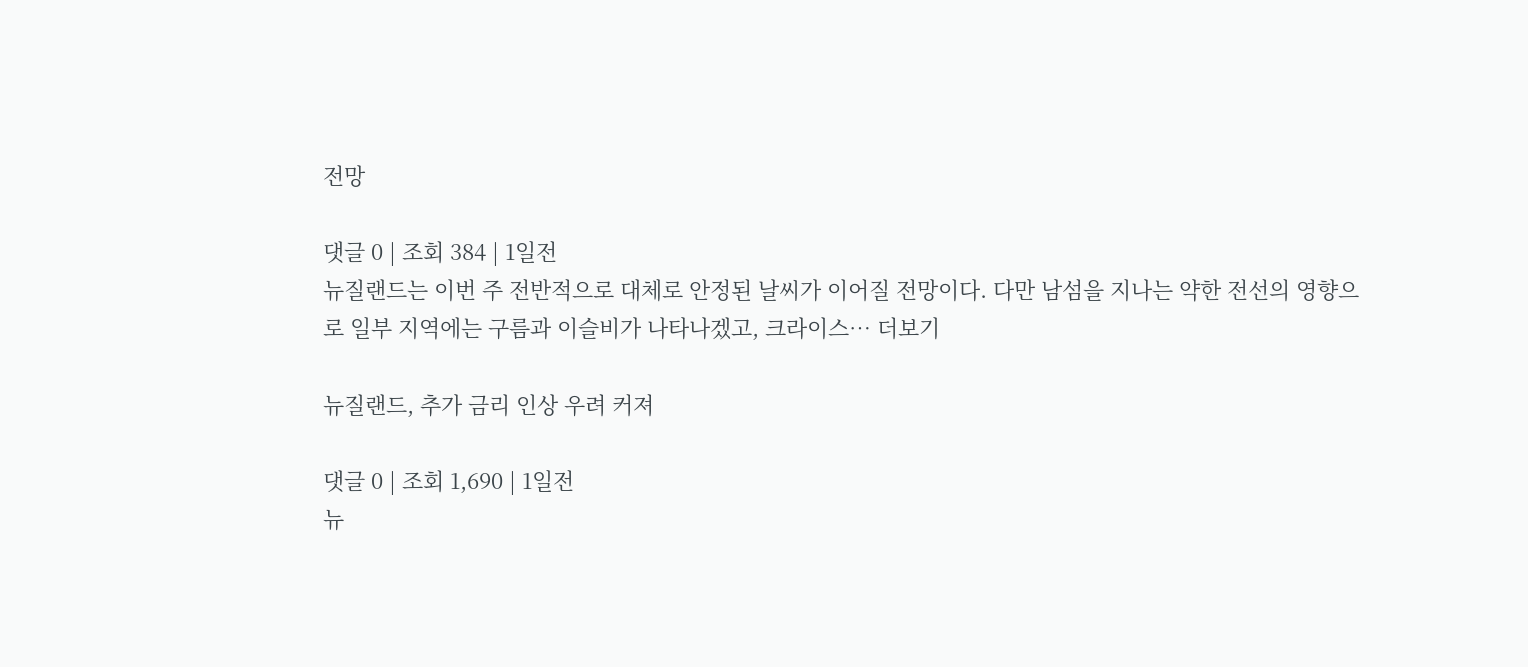전망

댓글 0 | 조회 384 | 1일전
뉴질랜드는 이번 주 전반적으로 대체로 안정된 날씨가 이어질 전망이다. 다만 남섬을 지나는 약한 전선의 영향으로 일부 지역에는 구름과 이슬비가 나타나겠고, 크라이스… 더보기

뉴질랜드, 추가 금리 인상 우려 커져

댓글 0 | 조회 1,690 | 1일전
뉴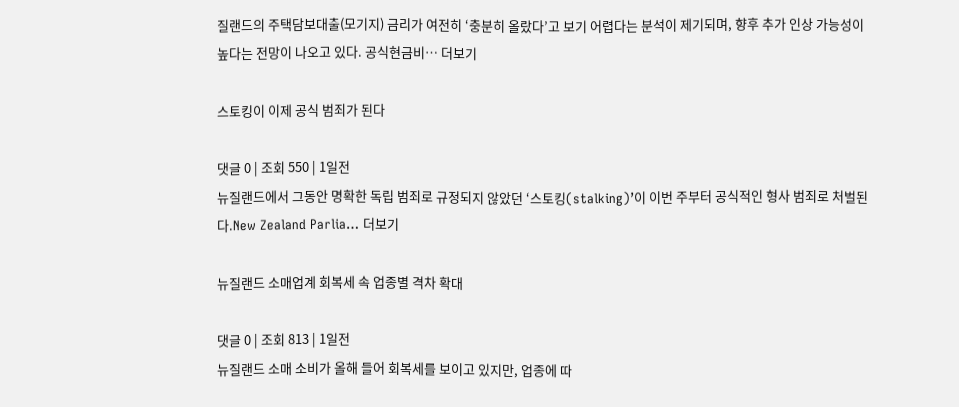질랜드의 주택담보대출(모기지) 금리가 여전히 ‘충분히 올랐다’고 보기 어렵다는 분석이 제기되며, 향후 추가 인상 가능성이 높다는 전망이 나오고 있다. 공식현금비… 더보기

스토킹이 이제 공식 범죄가 된다

댓글 0 | 조회 550 | 1일전
뉴질랜드에서 그동안 명확한 독립 범죄로 규정되지 않았던 ‘스토킹(stalking)’이 이번 주부터 공식적인 형사 범죄로 처벌된다.New Zealand Parlia… 더보기

뉴질랜드 소매업계 회복세 속 업종별 격차 확대

댓글 0 | 조회 813 | 1일전
뉴질랜드 소매 소비가 올해 들어 회복세를 보이고 있지만, 업종에 따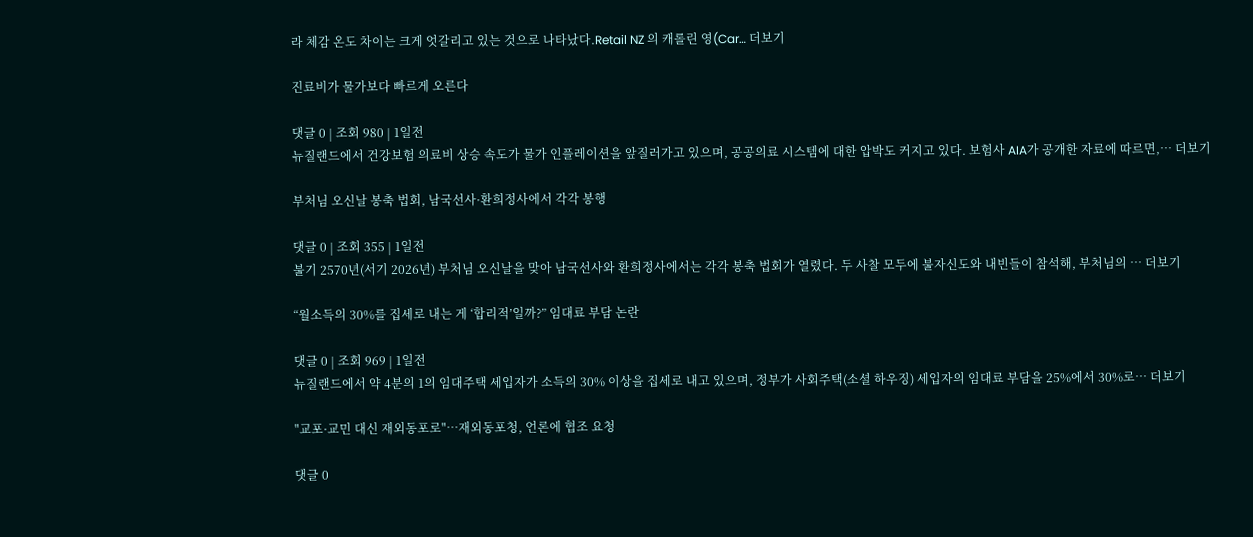라 체감 온도 차이는 크게 엇갈리고 있는 것으로 나타났다.Retail NZ 의 캐롤린 영(Car… 더보기

진료비가 물가보다 빠르게 오른다

댓글 0 | 조회 980 | 1일전
뉴질랜드에서 건강보험 의료비 상승 속도가 물가 인플레이션을 앞질러가고 있으며, 공공의료 시스템에 대한 압박도 커지고 있다. 보험사 AIA가 공개한 자료에 따르면,… 더보기

부처님 오신날 봉축 법회, 남국선사·환희정사에서 각각 봉행

댓글 0 | 조회 355 | 1일전
불기 2570년(서기 2026년) 부처님 오신날을 맞아 남국선사와 환희정사에서는 각각 봉축 법회가 열렸다. 두 사찰 모두에 불자신도와 내빈들이 참석해, 부처님의 … 더보기

“월소득의 30%를 집세로 내는 게 ‘합리적’일까?” 임대료 부담 논란

댓글 0 | 조회 969 | 1일전
뉴질랜드에서 약 4분의 1의 임대주택 세입자가 소득의 30% 이상을 집세로 내고 있으며, 정부가 사회주택(소셜 하우징) 세입자의 임대료 부담을 25%에서 30%로… 더보기

"교포·교민 대신 재외동포로"…재외동포청, 언론에 협조 요청

댓글 0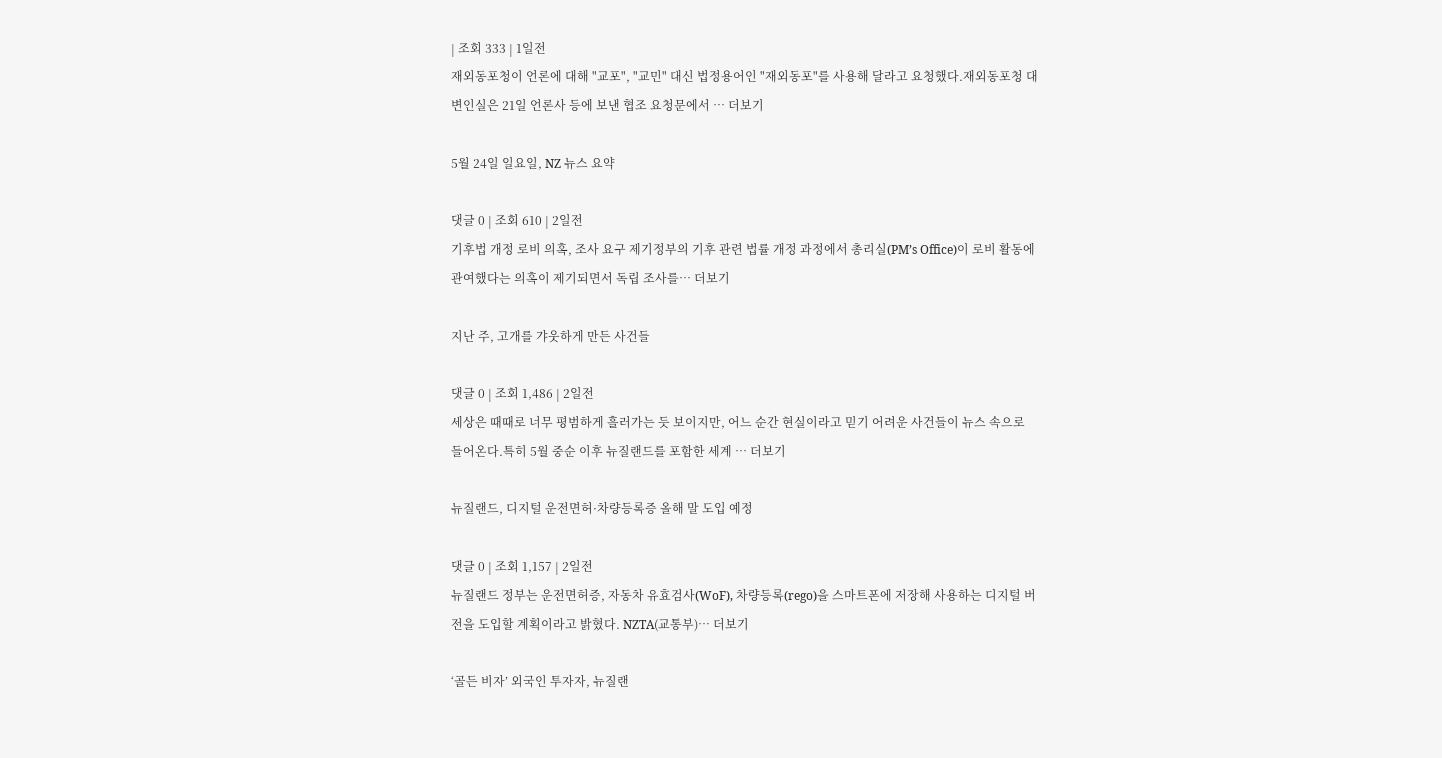| 조회 333 | 1일전
재외동포청이 언론에 대해 "교포", "교민" 대신 법정용어인 "재외동포"를 사용해 달라고 요청했다.재외동포청 대변인실은 21일 언론사 등에 보낸 협조 요청문에서 … 더보기

5월 24일 일요일, NZ 뉴스 요약

댓글 0 | 조회 610 | 2일전
기후법 개정 로비 의혹, 조사 요구 제기정부의 기후 관련 법률 개정 과정에서 총리실(PM’s Office)이 로비 활동에 관여했다는 의혹이 제기되면서 독립 조사를… 더보기

지난 주, 고개를 갸웃하게 만든 사건들

댓글 0 | 조회 1,486 | 2일전
세상은 때때로 너무 평범하게 흘러가는 듯 보이지만, 어느 순간 현실이라고 믿기 어려운 사건들이 뉴스 속으로 들어온다.특히 5월 중순 이후 뉴질랜드를 포함한 세계 … 더보기

뉴질랜드, 디지털 운전면허·차량등록증 올해 말 도입 예정

댓글 0 | 조회 1,157 | 2일전
뉴질랜드 정부는 운전면허증, 자동차 유효검사(WoF), 차량등록(rego)을 스마트폰에 저장해 사용하는 디지털 버전을 도입할 계획이라고 밝혔다. NZTA(교통부)… 더보기

‘골든 비자’ 외국인 투자자, 뉴질랜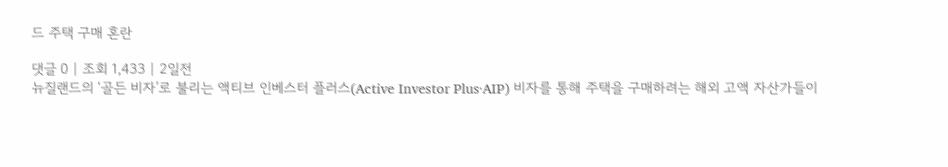드 주택 구매 혼란

댓글 0 | 조회 1,433 | 2일전
뉴질랜드의 ‘골든 비자’로 불리는 액티브 인베스터 플러스(Active Investor Plus·AIP) 비자를 통해 주택을 구매하려는 해외 고액 자산가들이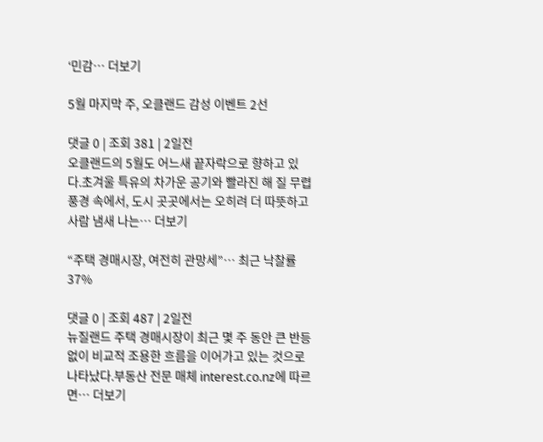‘민감… 더보기

5월 마지막 주, 오클랜드 감성 이벤트 2선

댓글 0 | 조회 381 | 2일전
오클랜드의 5월도 어느새 끝자락으로 향하고 있다.초겨울 특유의 차가운 공기와 빨라진 해 질 무렵 풍경 속에서, 도시 곳곳에서는 오히려 더 따뜻하고 사람 냄새 나는… 더보기

“주택 경매시장, 여전히 관망세”… 최근 낙찰률 37%

댓글 0 | 조회 487 | 2일전
뉴질랜드 주택 경매시장이 최근 몇 주 동안 큰 반등 없이 비교적 조용한 흐름을 이어가고 있는 것으로 나타났다.부동산 전문 매체 interest.co.nz에 따르면… 더보기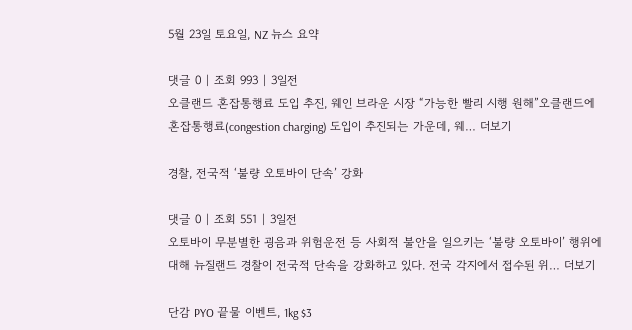5월 23일 토요일, NZ 뉴스 요약

댓글 0 | 조회 993 | 3일전
오클랜드 혼잡통행료 도입 추진, 웨인 브라운 시장 “가능한 빨리 시행 원해”오클랜드에 혼잡통행료(congestion charging) 도입이 추진되는 가운데, 웨… 더보기

경찰, 전국적 ‘불량 오토바이 단속’ 강화

댓글 0 | 조회 551 | 3일전
오토바이 무분별한 굉음과 위험운전 등 사회적 불안을 일으키는 ‘불량 오토바이’ 행위에 대해 뉴질랜드 경찰이 전국적 단속을 강화하고 있다. 전국 각지에서 접수된 위… 더보기

단감 PYO 끝물 이벤트, 1kg $3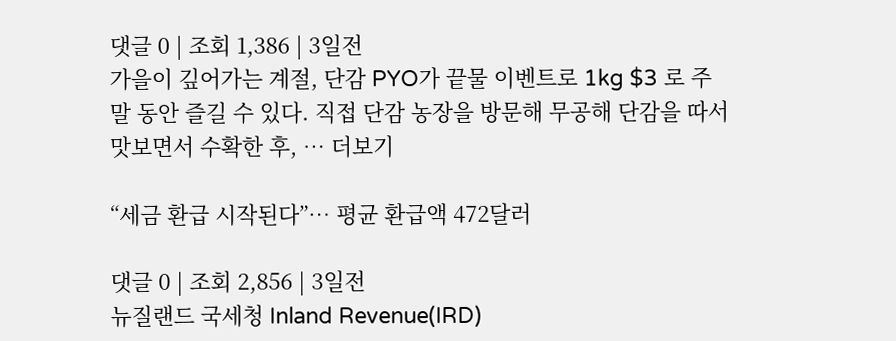댓글 0 | 조회 1,386 | 3일전
가을이 깊어가는 계절, 단감 PYO가 끝물 이벤트로 1kg $3 로 주말 동안 즐길 수 있다. 직접 단감 농장을 방문해 무공해 단감을 따서 맛보면서 수확한 후, … 더보기

“세금 환급 시작된다”… 평균 환급액 472달러

댓글 0 | 조회 2,856 | 3일전
뉴질랜드 국세청 Inland Revenue(IRD)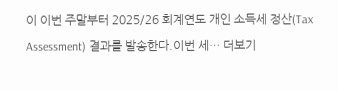이 이번 주말부터 2025/26 회계연도 개인 소득세 정산(Tax Assessment) 결과를 발송한다.이번 세… 더보기